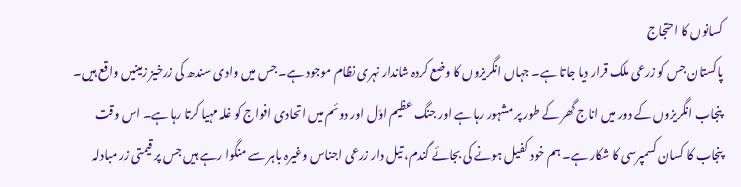کسانوں کا احتجاج
پاکستان جس کو زرعی ملک قرار دیا جاتا ہے۔ جہاں انگریزوں کا وضع کردہ شاندار نہری نظام موجود ہے۔ جس میں وادی سندھ کی زرخیز زمینیں واقع ہیں۔ پنجاب انگریزوں کے دور میں اناج گھر کے طور پر مشہور رہا ہے اور جنگ عظیم اوّل اور دوئم میں اتحادی افواج کو غلہ مہیا کرتا رہا ہے۔ اس وقت پنجاب کا کسان کسمپرسی کا شکار ہے۔ ہم خود کفیل ہونے کی بجائے گندم، تیل دار زرعی اجناس وغیرہ باہر سے منگوا رہے ہیں جس پر قیمتی زر مبادلہ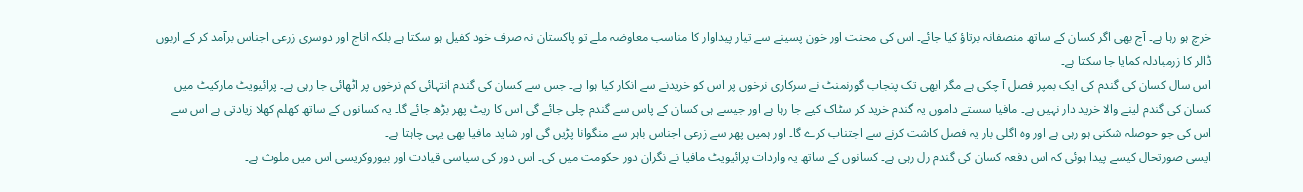خرچ ہو رہا ہے۔ آج بھی اگر کسان کے ساتھ منصفانہ برتاؤ کیا جائے۔ اس کی محنت اور خون پسینے سے تیار پیداوار کا مناسب معاوضہ ملے تو پاکستان نہ صرف خود کفیل ہو سکتا ہے بلکہ اناج اور دوسری زرعی اجناس برآمد کر کے اربوں ڈالر کا زرمبادلہ کمایا جا سکتا ہے۔
اس سال کسان کی گندم کی ایک بمپر فصل آ چکی ہے مگر ابھی تک پنجاب گورنمنٹ نے سرکاری نرخوں پر اس کو خریدنے سے انکار کیا ہوا ہے۔ جس سے کسان کی گندم انتہائی کم نرخوں پر اٹھائی جا رہی ہے۔ پرائیویٹ مارکیٹ میں کسان کی گندم لینے والا خرید دار نہیں ہے۔ مافیا سستے داموں یہ گندم خرید کر سٹاک کیے جا رہا ہے اور جیسے ہی کسان کے پاس سے گندم چلی جائے گی اس کا ریٹ پھر بڑھ جائے گا۔ یہ کسانوں کے ساتھ کھلم کھلا زیادتی ہے اس سے اس کی جو حوصلہ شکنی ہو رہی ہے اور وہ اگلی بار یہ فصل کاشت کرنے سے اجتناب کرے گا۔ اور ہمیں پھر سے زرعی اجناس باہر سے منگوانا پڑیں گی اور شاید مافیا بھی یہی چاہتا ہے۔
ایسی صورتحال کیسے پیدا ہوئی کہ اس دفعہ کسان کی گندم رل رہی ہے۔ کسانوں کے ساتھ یہ واردات پرائیویٹ مافیا نے نگران دور حکومت میں کی۔ اس دور کی سیاسی قیادت اور بیوروکریسی اس میں ملوث ہے۔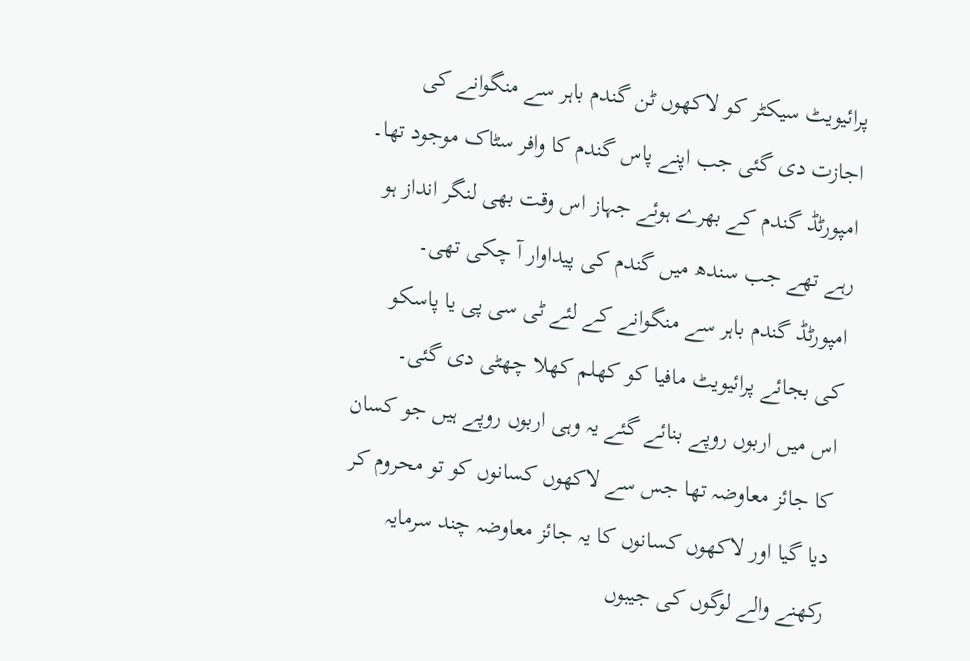پرائیویٹ سیکٹر کو لاکھوں ٹن گندم باہر سے منگوانے کی اجازت دی گئی جب اپنے پاس گندم کا وافر سٹاک موجود تھا۔ امپورٹڈ گندم کے بھرے ہوئے جہاز اس وقت بھی لنگر انداز ہو رہے تھے جب سندھ میں گندم کی پیداوار آ چکی تھی۔ امپورٹڈ گندم باہر سے منگوانے کے لئے ٹی سی پی یا پاسکو کی بجائے پرائیویٹ مافیا کو کھلم کھلا چھٹی دی گئی۔
اس میں اربوں روپے بنائے گئے یہ وہی اربوں روپے ہیں جو کسان کا جائز معاوضہ تھا جس سے لاکھوں کسانوں کو تو محروم کر دیا گیا اور لاکھوں کسانوں کا یہ جائز معاوضہ چند سرمایہ رکھنے والے لوگوں کی جیبوں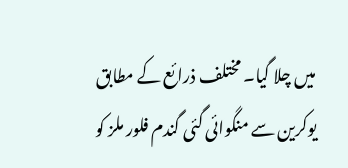میں چلا گیا۔ مختلف ذرائع کے مطابق یوکرین سے منگوائی گئی گندم فلور ملز کو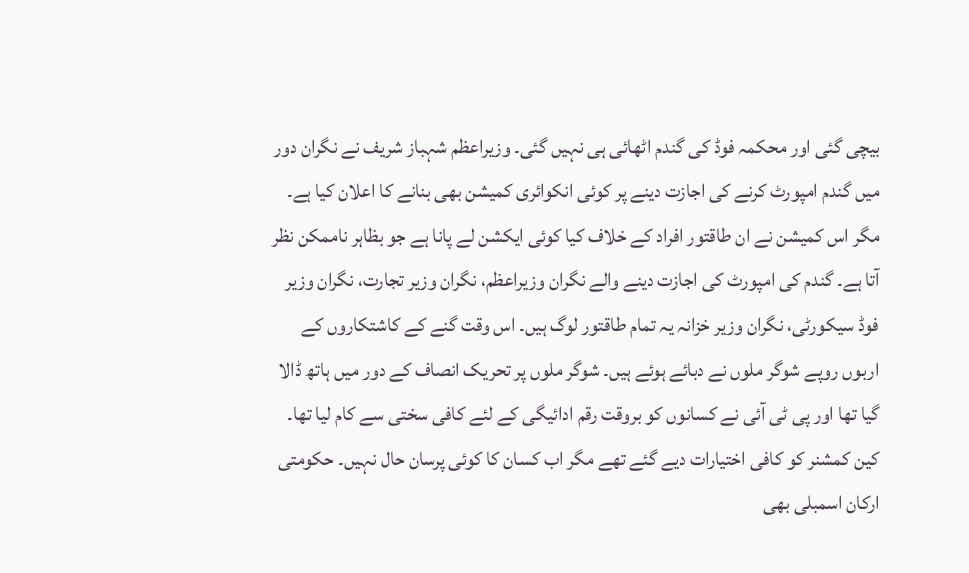بیچی گئی اور محکمہ فوڈ کی گندم اٹھائی ہی نہیں گئی۔ وزیراعظم شہباز شریف نے نگران دور میں گندم امپورٹ کرنے کی اجازت دینے پر کوئی انکوائری کمیشن بھی بنانے کا اعلان کیا ہے۔
مگر اس کمیشن نے ان طاقتور افراد کے خلاف کیا کوئی ایکشن لے پانا ہے جو بظاہر ناممکن نظر آتا ہے۔ گندم کی امپورٹ کی اجازت دینے والے نگران وزیراعظم، نگران وزیر تجارت، نگران وزیر فوڈ سیکورٹی، نگران وزیر خزانہ یہ تمام طاقتور لوگ ہیں۔ اس وقت گنے کے کاشتکاروں کے اربوں روپے شوگر ملوں نے دبائے ہوئے ہیں۔ شوگر ملوں پر تحریک انصاف کے دور میں ہاتھ ڈالا گیا تھا اور پی ٹی آئی نے کسانوں کو بروقت رقم ادائیگی کے لئے کافی سختی سے کام لیا تھا۔
کین کمشنر کو کافی اختیارات دیے گئے تھے مگر اب کسان کا کوئی پرسان حال نہیں۔ حکومتی ارکان اسمبلی بھی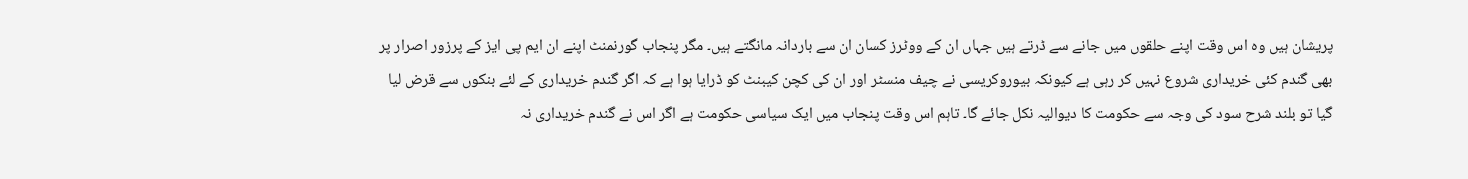پریشان ہیں وہ اس وقت اپنے حلقوں میں جانے سے ڈرتے ہیں جہاں ان کے ووٹرز کسان ان سے باردانہ مانگتے ہیں۔ مگر پنجاب گورنمنٹ اپنے ان ایم پی ایز کے پرزور اصرار پر بھی گندم کئی خریداری شروع نہیں کر رہی ہے کیونکہ بیوروکریسی نے چیف منسٹر اور ان کی کچن کیبنٹ کو ڈرایا ہوا ہے کہ اگر گندم خریداری کے لئے بنکوں سے قرض لیا گیا تو بلند شرح سود کی وجہ سے حکومت کا دیوالیہ نکل جائے گا۔ تاہم اس وقت پنجاب میں ایک سیاسی حکومت ہے اگر اس نے گندم خریداری نہ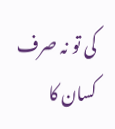کی تو نہ صرف کسان کا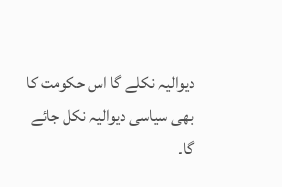دیوالیہ نکلے گا اس حکومت کا بھی سیاسی دیوالیہ نکل جائے گا۔